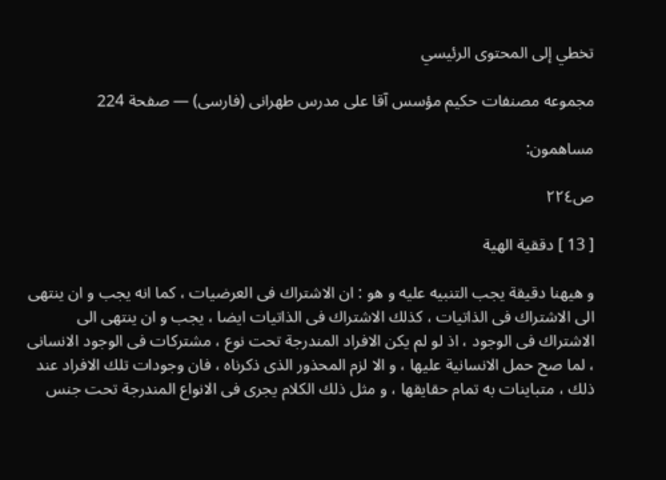تخطي إلى المحتوى الرئيسي

مجموعه مصنفات حكيم مؤسس آقا على مدرس طهرانى (فارسى) — صفحة 224

مساهمون:

ص٢٢٤

[ 13 ] دققية الهية

و هيهنا دقيقة يجب التنبيه عليه و هو : ان الاشتراك فى العرضيات ، كما انه يجب و ان ينتهى الى الاشتراك فى الذاتيات ، كذلك الاشتراك فى الذاتيات ايضا ، يجب و ان ينتهى الى الاشتراك فى الوجود ، اذ لو لم يكن الافراد المندرجة تحت نوع ، مشتركات فى الوجود الانسانى ، لما صح حمل الانسانية عليها ، و الا لزم المحذور الذى ذكرناه ، فان وجودات تلك الافراد عند ذلك ، متباينات به تمام حقايقها ، و مثل ذلك الكلام يجرى فى الانواع المندرجة تحت جنس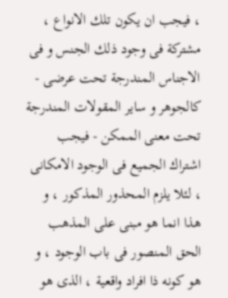، فيجب ان يكون تلك الانواع ، مشتركة فى وجود ذلك الجنس و فى الاجناس المندرجة تحت عرضى - كالجوهر و ساير المقولات المندرجة تحت معنى الممكن - فيجب اشتراك الجميع فى الوجود الامكانى ، لئلا يلزم المحذور المذكور ، و هذا انما هو مبنى على المذهب الحق المنصور فى باب الوجود ، و هو كونه ذا افراد واقعية ، الذى هو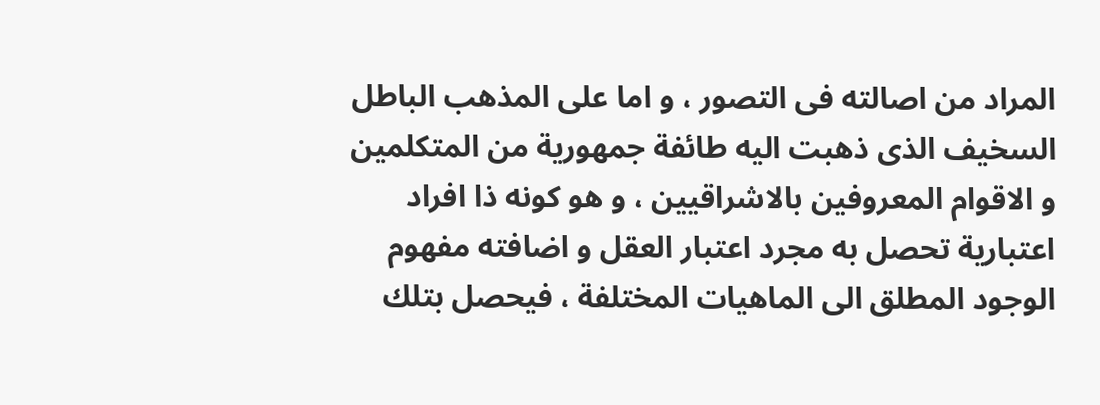المراد من اصالته فى التصور ، و اما على المذهب الباطل السخيف الذى ذهبت اليه طائفة جمهورية من المتكلمين و الاقوام المعروفين بالاشراقيين ، و هو كونه ذا افراد اعتبارية تحصل به مجرد اعتبار العقل و اضافته مفهوم الوجود المطلق الى الماهيات المختلفة ، فيحصل بتلك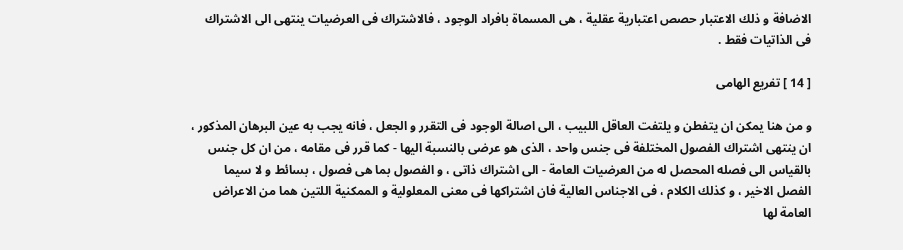الاضافة و ذلك الاعتبار حصص اعتبارية عقلية ، هى المسماة بافراد الوجود ، فالاشتراك فى العرضيات ينتهى الى الاشتراك فى الذاتيات فقط .

[ 14 ] تفريع الهامى

و من هنا يمكن ان يتفطن و يلتفت العاقل اللبيب ، الى اصالة الوجود فى التقرر و الجعل ، فانه يجب به عين البرهان المذكور ، ان ينتهى اشتراك الفصول المختلفة فى جنس واحد ، الذى هو عرضى بالنسبة اليها - كما قرر فى مقامه ، من ان كل جنس بالقياس الى فصله المحصل له من العرضيات العامة - الى اشتراك ذاتى ، و الفصول بما هى فصول ، بسائط و لا سيما الفصل الاخير ، و كذلك الكلام ، فى الاجناس العالية فان اشتراكها فى معنى المعلولية و الممكنية اللتين هما من الاعراض العامة لها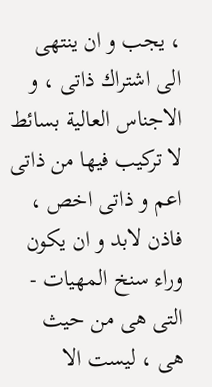، يجب و ان ينتهى الى اشتراك ذاتى ، و الاجناس العالية بسائط لا تركيب فيها من ذاتى اعم و ذاتى اخص ، فاذن لابد و ان يكون وراء سنخ المهيات - التى هى من حيث هى ، ليست الا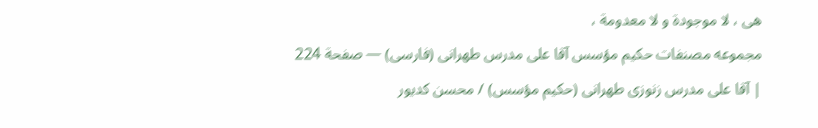هى ، لا موجودة و لا معدومة ،
مجموعه مصنفات حكيم مؤسس آقا على مدرس طهرانى (فارسى) — صفحة 224 | آقا على مدرس زنوزى طهرانى (حكيم مؤسس) / محسن كديور